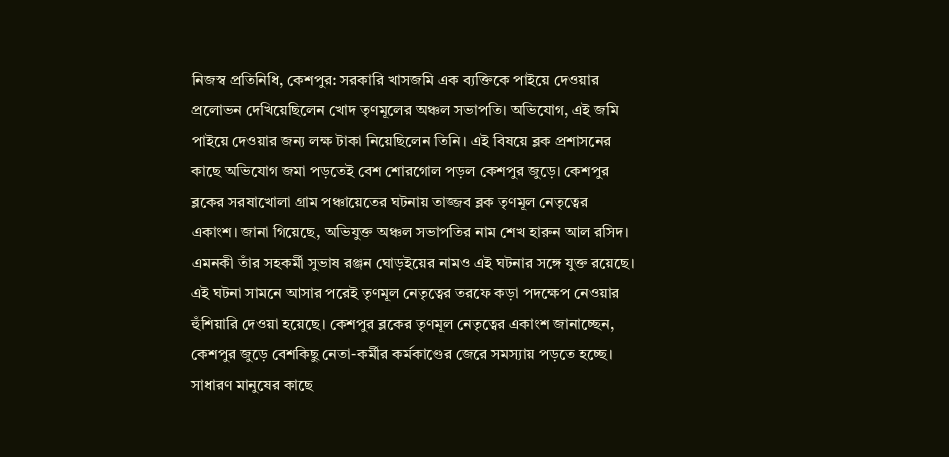নিজস্ব প্রতিনিধি, কেশপুর: সরকারি খাসজমি এক ব্যক্তিকে পাইয়ে দেওয়ার প্রলোভন দেখিয়েছিলেন খোদ তৃণমূলের অঞ্চল সভাপতি। অভিযোগ, এই জমি পাইয়ে দেওয়ার জন্য লক্ষ টাকা নিয়েছিলেন তিনি। এই বিষয়ে ব্লক প্রশাসনের কাছে অভিযোগ জমা পড়তেই বেশ শোরগোল পড়ল কেশপুর জুড়ে। কেশপুর ব্লকের সরষাখোলা গ্রাম পঞ্চায়েতের ঘটনায় তাজ্জব ব্লক তৃণমূল নেতৃত্বের একাংশ। জানা গিয়েছে, অভিযুক্ত অঞ্চল সভাপতির নাম শেখ হারুন আল রসিদ। এমনকী তাঁর সহকর্মী সুভাষ রঞ্জন ঘোড়ইয়ের নামও এই ঘটনার সঙ্গে যুক্ত রয়েছে। এই ঘটনা সামনে আসার পরেই তৃণমূল নেতৃত্বের তরফে কড়া পদক্ষেপ নেওয়ার হুঁশিয়ারি দেওয়া হয়েছে। কেশপুর ব্লকের তৃণমূল নেতৃত্বের একাংশ জানাচ্ছেন, কেশপুর জুড়ে বেশকিছু নেতা-কর্মীর কর্মকাণ্ডের জেরে সমস্যায় পড়তে হচ্ছে। সাধারণ মানুষের কাছে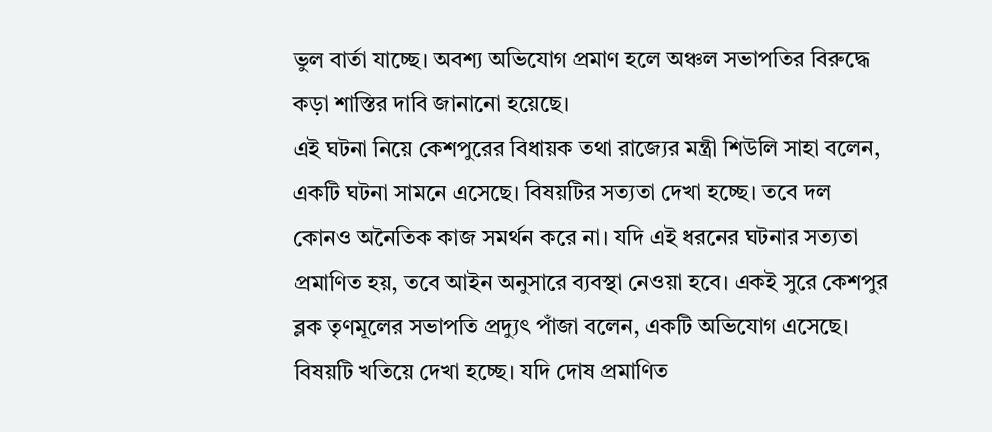ভুল বার্তা যাচ্ছে। অবশ্য অভিযোগ প্রমাণ হলে অঞ্চল সভাপতির বিরুদ্ধে কড়া শাস্তির দাবি জানানো হয়েছে।
এই ঘটনা নিয়ে কেশপুরের বিধায়ক তথা রাজ্যের মন্ত্রী শিউলি সাহা বলেন, একটি ঘটনা সামনে এসেছে। বিষয়টির সত্যতা দেখা হচ্ছে। তবে দল কোনও অনৈতিক কাজ সমর্থন করে না। যদি এই ধরনের ঘটনার সত্যতা প্রমাণিত হয়, তবে আইন অনুসারে ব্যবস্থা নেওয়া হবে। একই সুরে কেশপুর ব্লক তৃণমূলের সভাপতি প্রদ্যুৎ পাঁজা বলেন, একটি অভিযোগ এসেছে। বিষয়টি খতিয়ে দেখা হচ্ছে। যদি দোষ প্রমাণিত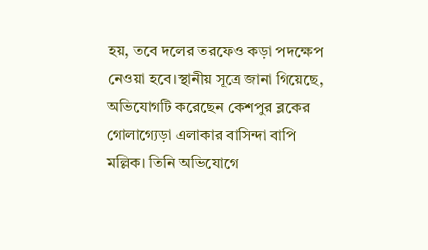হয়, তবে দলের তরফেও কড়া পদক্ষেপ নেওয়া হবে।স্থানীয় সূত্রে জানা গিয়েছে, অভিযোগটি করেছেন কেশপুর ব্লকের গোলাগ্যেড়া এলাকার বাসিন্দা বাপি মল্লিক। তিনি অভিযোগে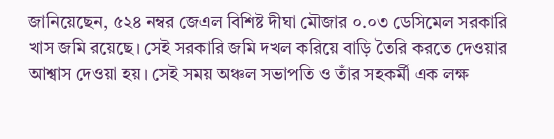জানিয়েছেন, ৫২৪ নম্বর জেএল বিশিষ্ট দীঘা মৌজার ০.০৩ ডেসিমেল সরকারি খাস জমি রয়েছে। সেই সরকারি জমি দখল করিয়ে বাড়ি তৈরি করতে দেওয়ার আশ্বাস দেওয়া হয়। সেই সময় অঞ্চল সভাপতি ও তাঁর সহকর্মী এক লক্ষ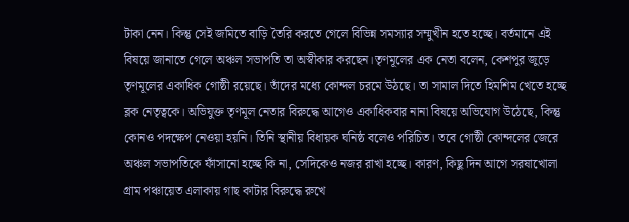টাকা নেন। কিন্তু সেই জমিতে বাড়ি তৈরি করতে গেলে বিভিন্ন সমস্যার সম্মুখীন হতে হচ্ছে। বর্তমানে এই বিষয়ে জানাতে গেলে অঞ্চল সভাপতি তা অস্বীকার করছেন।তৃণমূলের এক নেতা বলেন, কেশপুর জুড়ে তৃণমূলের একাধিক গোষ্ঠী রয়েছে। তাঁদের মধ্যে কোন্দল চরমে উঠছে। তা সামাল দিতে হিমশিম খেতে হচ্ছে ব্লক নেতৃত্বকে। অভিযুক্ত তৃণমূল নেতার বিরুদ্ধে আগেও একাধিকবার নানা বিষয়ে অভিযোগ উঠেছে, কিন্তু কোনও পদক্ষেপ নেওয়া হয়নি। তিনি স্থানীয় বিধায়ক ঘনিষ্ঠ বলেও পরিচিত। তবে গোষ্ঠী কোন্দলের জেরে অঞ্চল সভাপতিকে ফাঁসানো হচ্ছে কি না, সেদিকেও নজর রাখা হচ্ছে। কারণ, কিছু দিন আগে সরষাখোলা গ্রাম পঞ্চায়েত এলাকায় গাছ কাটার বিরুদ্ধে রুখে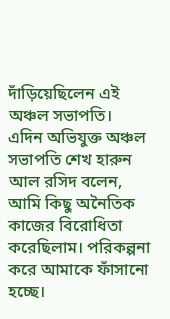দাঁড়িয়েছিলেন এই অঞ্চল সভাপতি।
এদিন অভিযুক্ত অঞ্চল সভাপতি শেখ হারুন আল রসিদ বলেন, আমি কিছু অনৈতিক কাজের বিরোধিতা করেছিলাম। পরিকল্পনা করে আমাকে ফাঁসানো হচ্ছে।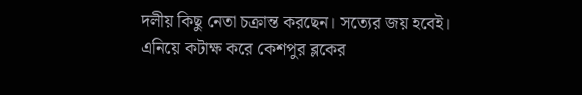দলীয় কিছু নেতা চক্রান্ত করছেন। সত্যের জয় হবেই।
এনিয়ে কটাক্ষ করে কেশপুর ব্লকের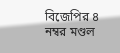বিজেপির ৪ নম্বর মণ্ডল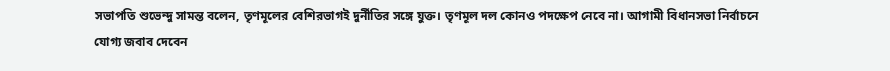সভাপতি শুভেন্দু সামন্ত বলেন, তৃণমূলের বেশিরভাগই দুর্নীতির সঙ্গে যুক্ত। তৃণমূল দল কোনও পদক্ষেপ নেবে না। আগামী বিধানসভা নির্বাচনে যোগ্য জবাব দেবেন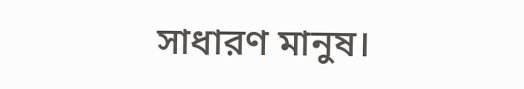সাধারণ মানুষ।